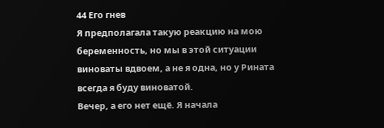44 Его гнев
Я предполагала такую реакцию на мою беременность, но мы в этой ситуации виноваты вдвоем, а не я одна, но у Рината всегда я буду виноватой.
Вечер, а его нет ещё. Я начала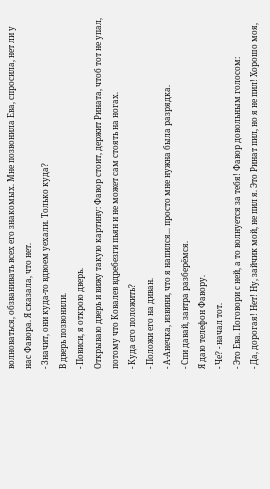волноваться, обзванивать всех его знакомых. Мне позвонила Ева, спросила, нет ли у нас Фавора. Я сказала, что нет.
- Значит, они куда-то вдвоем уехали. Только куда?
В дверь позвонили.
- Повиси, я открою дверь.
Открываю дверь и вижу такую картину: Фавор стоит, держит Рината, чтоб тот не упал, потому что Ковалев вдребезги пьян и не может сам стоять на ногах.
- Куда его положить?
- Положи его на диван.
- А-Анечка, извини, что я напился... просто мне нужна была разрядка.
- Спи давай, завтра разберёмся.
Я даю телефон Фавору.
- Че? - начал тот.
- Это Ева. Поговори с ней, а то волнуется за тебя! Фавор довольным голосом:
- Да, дорогая! Нет! Ну, зайчик мой, не пил я. Это Ринат пил, но я не пил! Хорошо моя,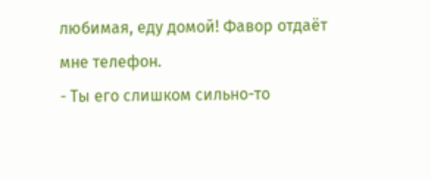любимая, еду домой! Фавор отдаёт мне телефон.
- Ты его слишком сильно-то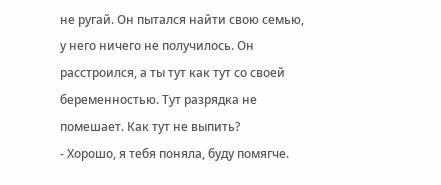не ругай. Он пытался найти свою семью, у него ничего не получилось. Он расстроился, а ты тут как тут со своей беременностью. Тут разрядка не помешает. Как тут не выпить?
- Хорошо, я тебя поняла, буду помягче.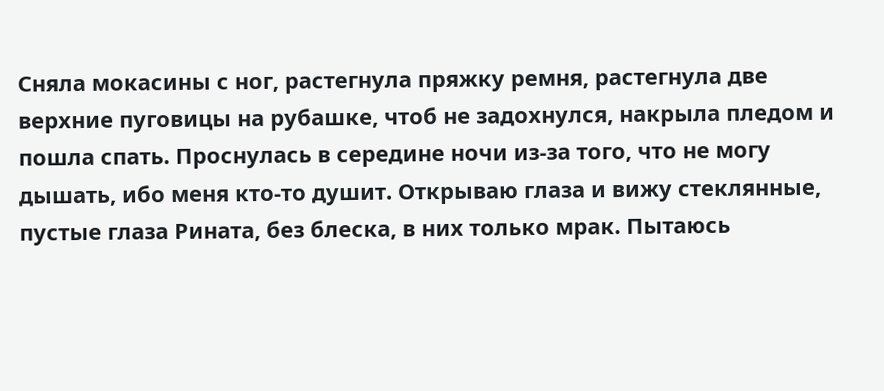Сняла мокасины с ног, растегнула пряжку ремня, растегнула две верхние пуговицы на рубашке, чтоб не задохнулся, накрыла пледом и пошла спать. Проснулась в середине ночи из-за того, что не могу дышать, ибо меня кто-то душит. Открываю глаза и вижу стеклянные, пустые глаза Рината, без блеска, в них только мрак. Пытаюсь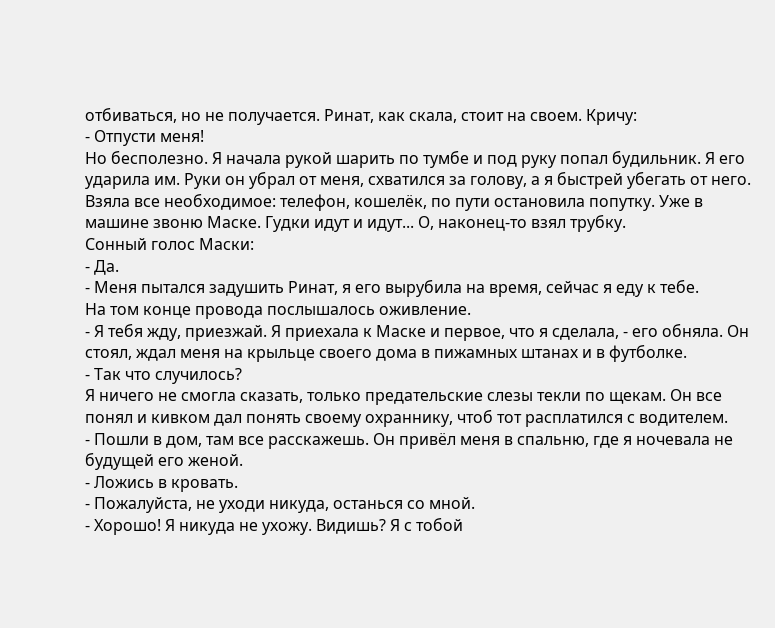отбиваться, но не получается. Ринат, как скала, стоит на своем. Кричу:
- Отпусти меня!
Но бесполезно. Я начала рукой шарить по тумбе и под руку попал будильник. Я его ударила им. Руки он убрал от меня, схватился за голову, а я быстрей убегать от него. Взяла все необходимое: телефон, кошелёк, по пути остановила попутку. Уже в машине звоню Маске. Гудки идут и идут... О, наконец-то взял трубку.
Сонный голос Маски:
- Да.
- Меня пытался задушить Ринат, я его вырубила на время, сейчас я еду к тебе.
На том конце провода послышалось оживление.
- Я тебя жду, приезжай. Я приехала к Маске и первое, что я сделала, - его обняла. Он стоял, ждал меня на крыльце своего дома в пижамных штанах и в футболке.
- Так что случилось?
Я ничего не смогла сказать, только предательские слезы текли по щекам. Он все понял и кивком дал понять своему охраннику, чтоб тот расплатился с водителем.
- Пошли в дом, там все расскажешь. Он привёл меня в спальню, где я ночевала не будущей его женой.
- Ложись в кровать.
- Пожалуйста, не уходи никуда, останься со мной.
- Хорошо! Я никуда не ухожу. Видишь? Я с тобой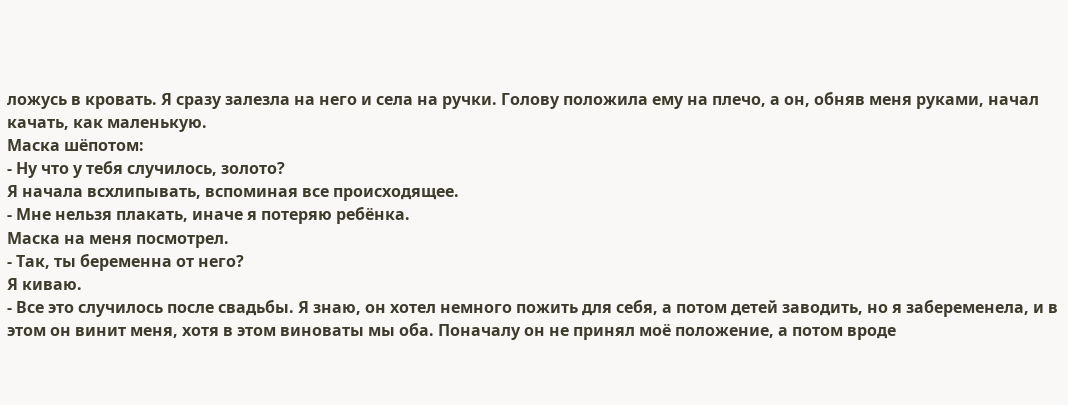ложусь в кровать. Я сразу залезла на него и села на ручки. Голову положила ему на плечо, а он, обняв меня руками, начал качать, как маленькую.
Маска шёпотом:
- Ну что у тебя случилось, золото?
Я начала всхлипывать, вспоминая все происходящее.
- Мне нельзя плакать, иначе я потеряю ребёнка.
Маска на меня посмотрел.
- Так, ты беременна от него?
Я киваю.
- Все это случилось после свадьбы. Я знаю, он хотел немного пожить для себя, а потом детей заводить, но я забеременела, и в этом он винит меня, хотя в этом виноваты мы оба. Поначалу он не принял моё положение, а потом вроде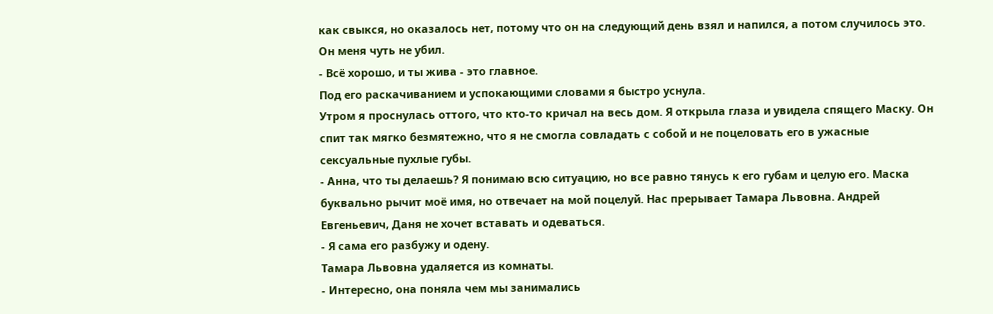как свыкся, но оказалось нет, потому что он на следующий день взял и напился, а потом случилось это. Он меня чуть не убил.
- Всё хорошо, и ты жива - это главное.
Под его раскачиванием и успокающими словами я быстро уснула.
Утром я проснулась оттого, что кто-то кричал на весь дом. Я открыла глаза и увидела спящего Маску. Он спит так мягко безмятежно, что я не смогла совладать с собой и не поцеловать его в ужасные сексуальные пухлые губы.
- Анна, что ты делаешь? Я понимаю всю ситуацию, но все равно тянусь к его губам и целую его. Маска буквально рычит моё имя, но отвечает на мой поцелуй. Нас прерывает Тамара Львовна. Андрей Евгеньевич, Даня не хочет вставать и одеваться.
- Я сама его разбужу и одену.
Тамара Львовна удаляется из комнаты.
- Интересно, она поняла чем мы занимались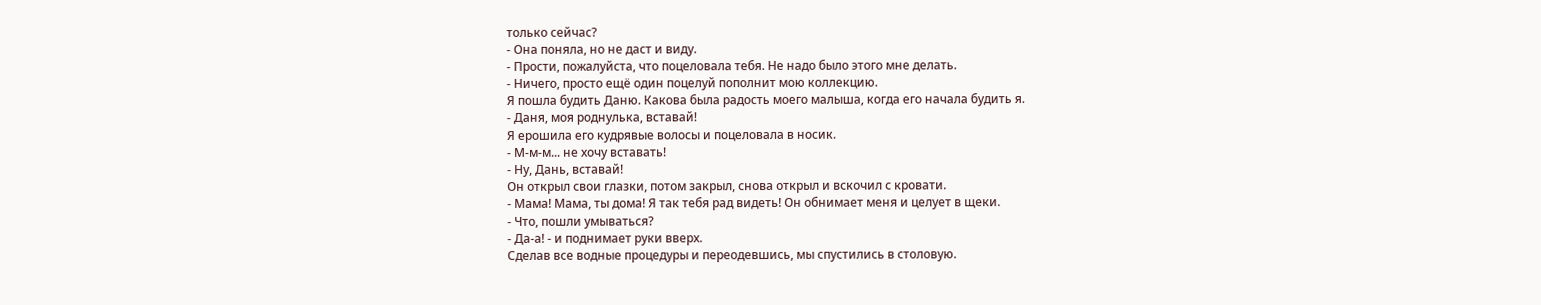только сейчас?
- Она поняла, но не даст и виду.
- Прости, пожалуйста, что поцеловала тебя. Не надо было этого мне делать.
- Ничего, просто ещё один поцелуй пополнит мою коллекцию.
Я пошла будить Даню. Какова была радость моего малыша, когда его начала будить я.
- Даня, моя роднулька, вставай!
Я ерошила его кудрявые волосы и поцеловала в носик.
- М-м-м... не хочу вставать!
- Ну, Дань, вставай!
Он открыл свои глазки, потом закрыл, снова открыл и вскочил с кровати.
- Мама! Мама, ты дома! Я так тебя рад видеть! Он обнимает меня и целует в щеки.
- Что, пошли умываться?
- Да-а! - и поднимает руки вверх.
Сделав все водные процедуры и переодевшись, мы спустились в столовую.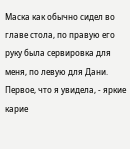Маска как обычно сидел во главе стола, по правую его руку была сервировка для меня, по левую для Дани. Первое, что я увидела, - яркие карие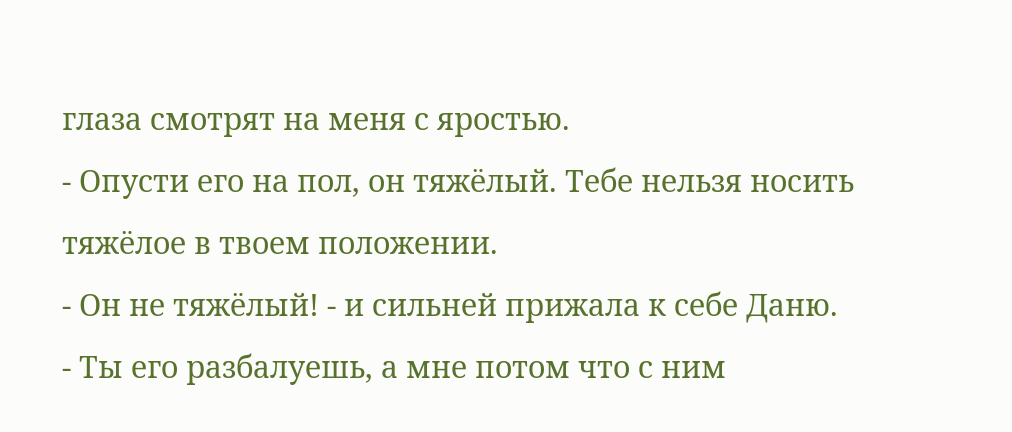глаза смотрят на меня с яростью.
- Опусти его на пол, он тяжёлый. Тебе нельзя носить тяжёлое в твоем положении.
- Он не тяжёлый! - и сильней прижала к себе Даню.
- Ты его разбалуешь, а мне потом что с ним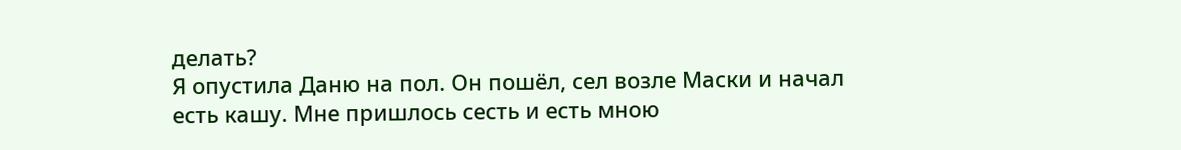делать?
Я опустила Даню на пол. Он пошёл, сел возле Маски и начал есть кашу. Мне пришлось сесть и есть мною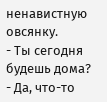ненавистную овсянку.
- Ты сегодня будешь дома?
- Да, что-то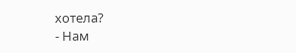хотела?
- Нам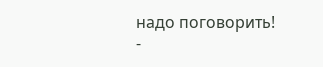надо поговорить!
-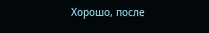Хорошо, после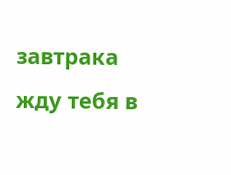завтрака жду тебя в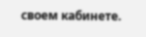своем кабинете.